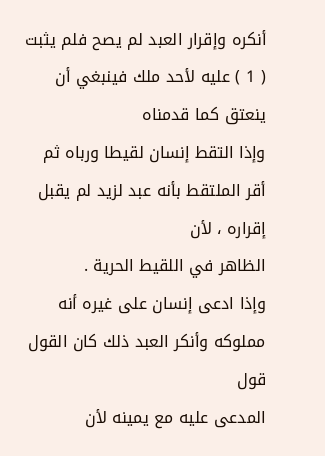أنكره وإقرار العبد لم يصح فلم يثبت ( 1 ) عليه لأحد ملك فينبغي أن ينعتق كما قدمناه
وإذا التقط إنسان لقيطا ورباه ثم أقر الملتقط بأنه عبد لزيد لم يقبل إقراره ، لأن
الظاهر في اللقيط الحرية .
وإذا ادعى إنسان على غيره أنه مملوكه وأنكر العبد ذلك كان القول قول
المدعى عليه مع يمينه لأن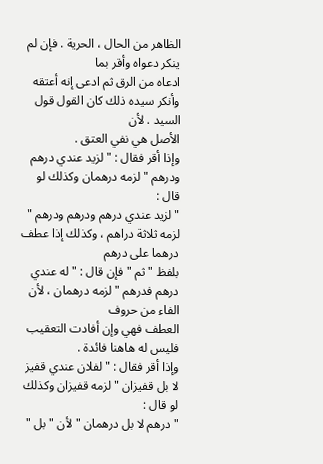الظاهر من الحال ، الحرية . فإن لم ينكر دعواه وأقر بما
ادعاه من الرق ثم ادعى إنه أعتقه وأنكر سيده ذلك كان القول قول السيد . لأن
الأصل هي نفي العتق .
وإذا أقر فقال : " لزيد عندي درهم ودرهم " لزمه درهمان وكذلك لو قال :
" لزيد عندي درهم ودرهم ودرهم " لزمه ثلاثة دراهم ، وكذلك إذا عطف درهما على درهم
بلفظ " ثم " فإن قال : " له عندي درهم فدرهم " لزمه درهمان ، لأن الفاء من حروف
العطف فهي وإن أفادت التعقيب فليس له هاهنا فائدة .
وإذا أقر فقال : " لفلان عندي قفيز لا بل قفيزان " لزمه قفيزان وكذلك لو قال :
" درهم لا بل درهمان " لأن " بل "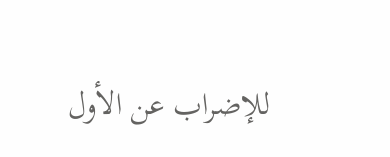للإضراب عن الأول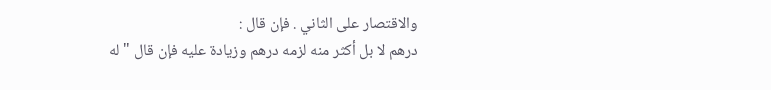والاقتصار على الثاني . فإن قال :
درهم لا بل أكثر منه لزمه درهم وزيادة عليه فإن قال " له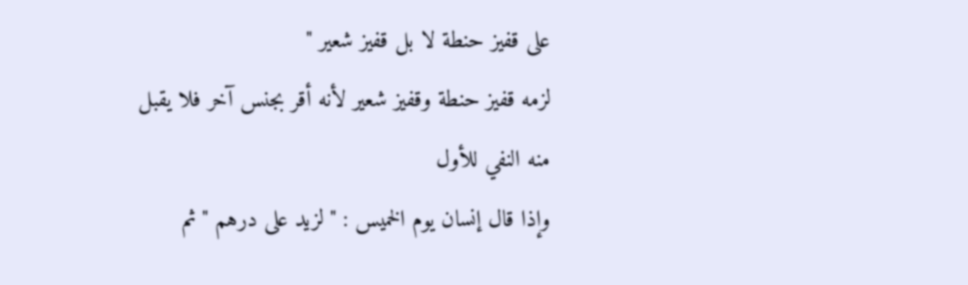على قفيز حنطة لا بل قفيز شعير "
لزمه قفيز حنطة وقفيز شعير لأنه أقر بجنس آخر فلا يقبل منه النفي للأول
وإذا قال إنسان يوم الخميس : " لزيد على درهم " ثم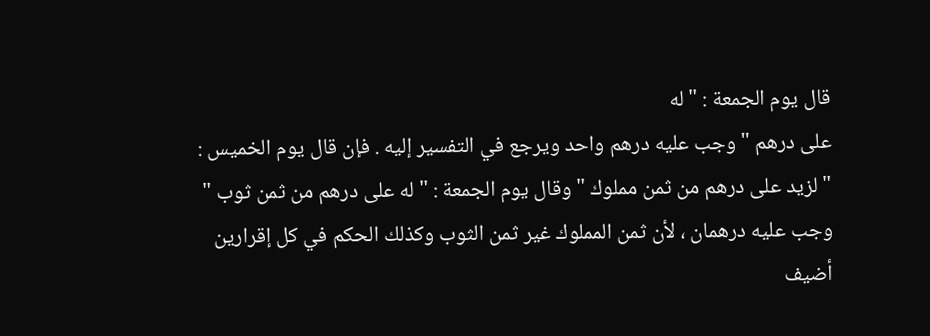قال يوم الجمعة : " له
على درهم " وجب عليه درهم واحد ويرجع في التفسير إليه . فإن قال يوم الخميس :
" لزيد على درهم من ثمن مملوك " وقال يوم الجمعة : " له على درهم من ثمن ثوب "
وجب عليه درهمان ، لأن ثمن المملوك غير ثمن الثوب وكذلك الحكم في كل إقرارين
أضيف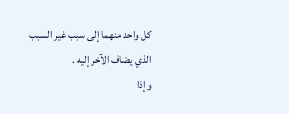كل واحد منهما إلى سبب غير السبب الذي يضاف الآخر إليه .
وإذا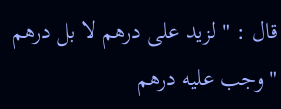قال : " لزيد على درهم لا بل درهم " وجب عليه درهم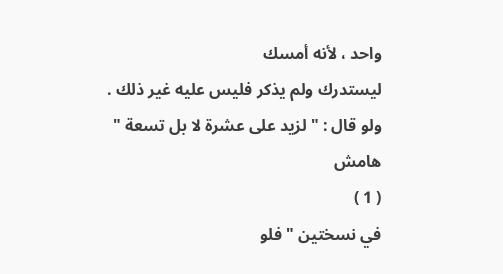واحد ، لأنه أمسك
ليستدرك ولم يذكر فليس عليه غير ذلك . ولو قال : " لزيد على عشرة لا بل تسعة "
هامش
( 1 )
في نسختين " فلو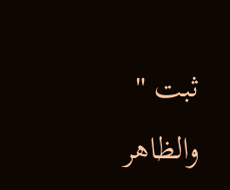ثبت " والظاهر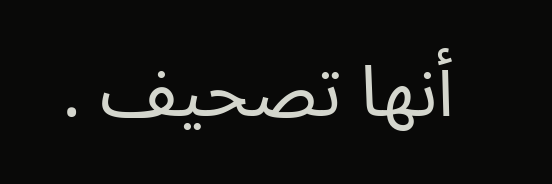أنها تصحيف .